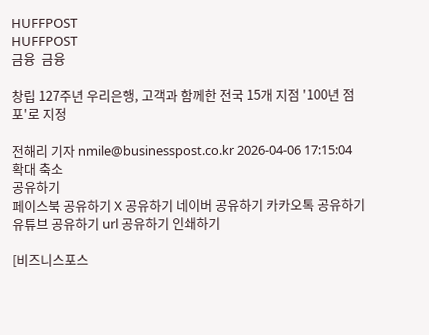HUFFPOST
HUFFPOST
금융  금융

창립 127주년 우리은행, 고객과 함께한 전국 15개 지점 '100년 점포'로 지정

전해리 기자 nmile@businesspost.co.kr 2026-04-06 17:15:04
확대 축소
공유하기
페이스북 공유하기 X 공유하기 네이버 공유하기 카카오톡 공유하기 유튜브 공유하기 url 공유하기 인쇄하기

[비즈니스포스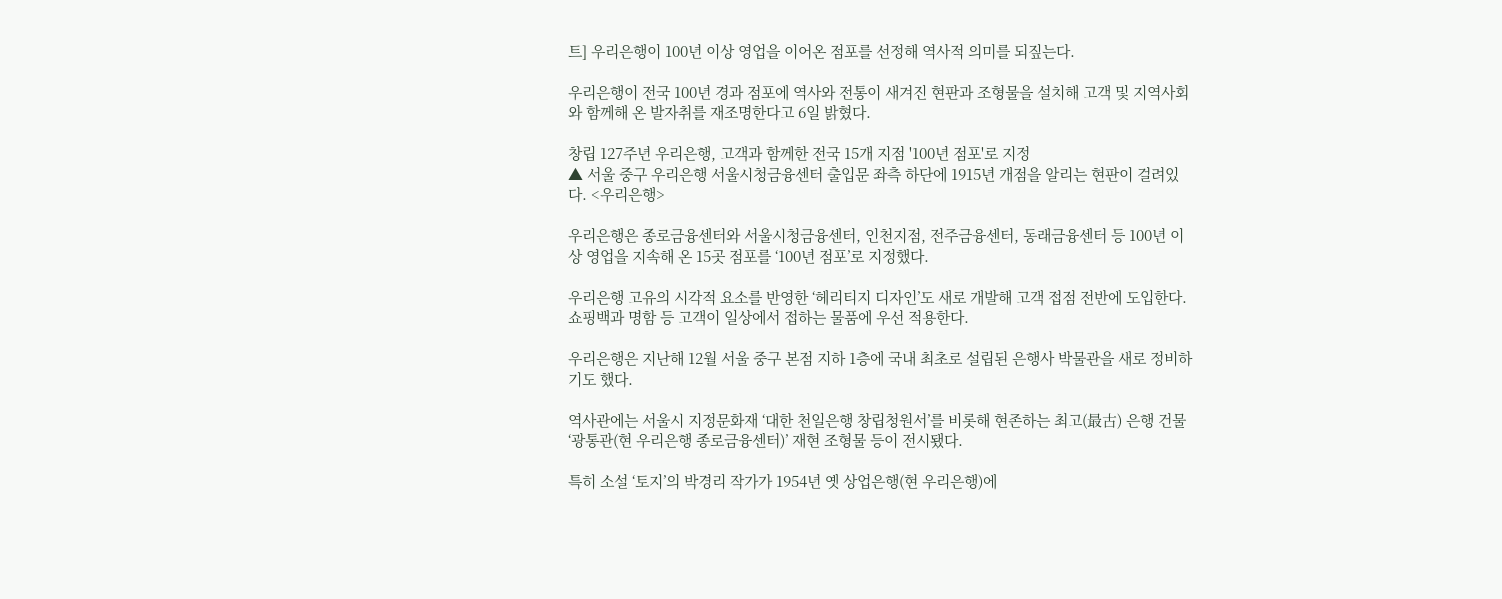트] 우리은행이 100년 이상 영업을 이어온 점포를 선정해 역사적 의미를 되짚는다.

우리은행이 전국 100년 경과 점포에 역사와 전통이 새겨진 현판과 조형물을 설치해 고객 및 지역사회와 함께해 온 발자취를 재조명한다고 6일 밝혔다.

창립 127주년 우리은행, 고객과 함께한 전국 15개 지점 '100년 점포'로 지정
▲ 서울 중구 우리은행 서울시청금융센터 출입문 좌측 하단에 1915년 개점을 알리는 현판이 걸려있다. <우리은행>

우리은행은 종로금융센터와 서울시청금융센터, 인천지점, 전주금융센터, 동래금융센터 등 100년 이상 영업을 지속해 온 15곳 점포를 ‘100년 점포’로 지정했다.

우리은행 고유의 시각적 요소를 반영한 ‘헤리티지 디자인’도 새로 개발해 고객 접점 전반에 도입한다. 쇼핑백과 명함 등 고객이 일상에서 접하는 물품에 우선 적용한다.

우리은행은 지난해 12월 서울 중구 본점 지하 1층에 국내 최초로 설립된 은행사 박물관을 새로 정비하기도 했다.

역사관에는 서울시 지정문화재 ‘대한 천일은행 창립청원서’를 비롯해 현존하는 최고(最古) 은행 건물 ‘광통관(현 우리은행 종로금융센터)’ 재현 조형물 등이 전시됐다.

특히 소설 ‘토지’의 박경리 작가가 1954년 옛 상업은행(현 우리은행)에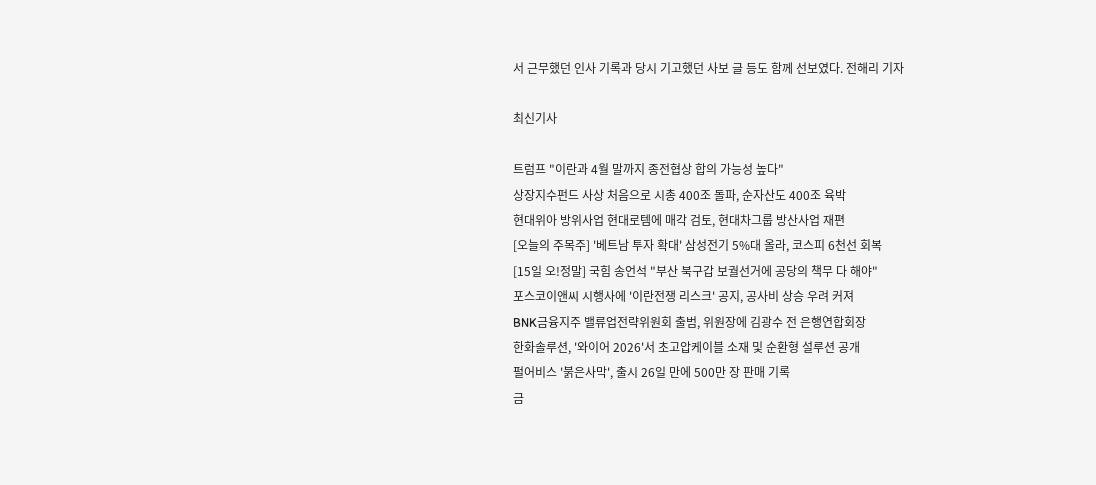서 근무했던 인사 기록과 당시 기고했던 사보 글 등도 함께 선보였다. 전해리 기자

최신기사

트럼프 "이란과 4월 말까지 종전협상 합의 가능성 높다"
상장지수펀드 사상 처음으로 시총 400조 돌파, 순자산도 400조 육박
현대위아 방위사업 현대로템에 매각 검토, 현대차그룹 방산사업 재편
[오늘의 주목주] '베트남 투자 확대' 삼성전기 5%대 올라, 코스피 6천선 회복
[15일 오!정말] 국힘 송언석 "부산 북구갑 보궐선거에 공당의 책무 다 해야"
포스코이앤씨 시행사에 '이란전쟁 리스크' 공지, 공사비 상승 우려 커져
BNK금융지주 밸류업전략위원회 출범, 위원장에 김광수 전 은행연합회장
한화솔루션, '와이어 2026'서 초고압케이블 소재 및 순환형 설루션 공개
펄어비스 '붉은사막', 출시 26일 만에 500만 장 판매 기록
금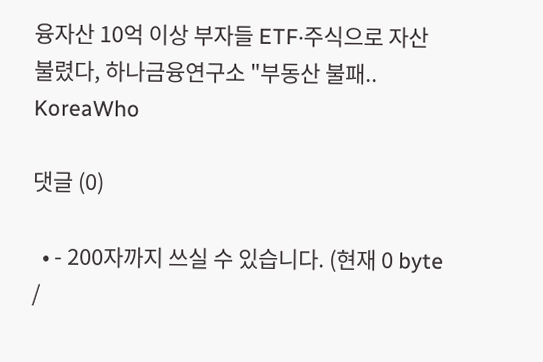융자산 10억 이상 부자들 ETF·주식으로 자산 불렸다, 하나금융연구소 "부동산 불패..
KoreaWho

댓글 (0)

  • - 200자까지 쓰실 수 있습니다. (현재 0 byte /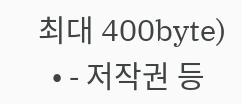최대 400byte)
  • - 저작권 등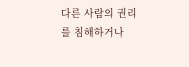다른 사람의 권리를 침해하거나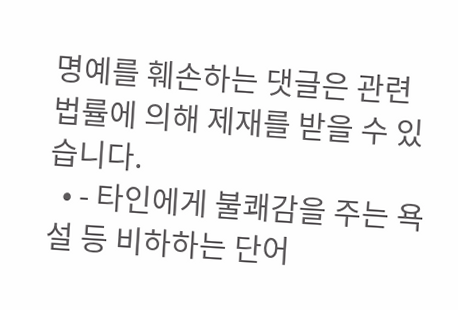명예를 훼손하는 댓글은 관련 법률에 의해 제재를 받을 수 있습니다.
  • - 타인에게 불쾌감을 주는 욕설 등 비하하는 단어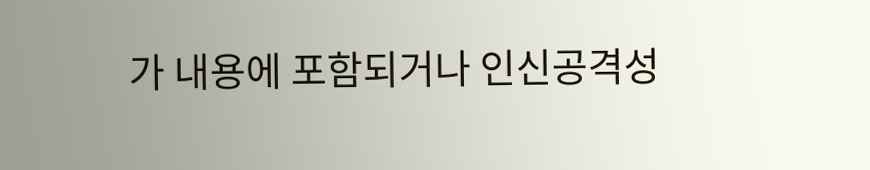가 내용에 포함되거나 인신공격성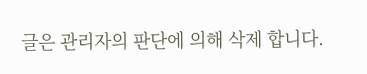글은 관리자의 판단에 의해 삭제 합니다.